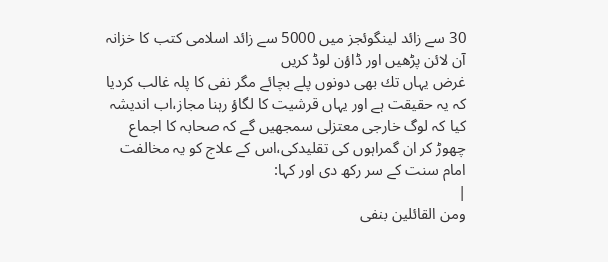30 سے زائد لینگوئجز میں 5000 سے زائد اسلامی کتب کا خزانہ آن لائن پڑھیں اور ڈاؤن لوڈ کریں
غرض یہاں تك بھی دونوں پلے بچائے مگر نفی کا پلہ غالب کردیا کہ یہ حقیقت ہے اور یہاں قرشیت کا لگاؤ رہنا مجاز،اب اندیشہ کیا کہ لوگ خارجی معتزلی سمجھیں گے کہ صحابہ کا اجماع چھوڑ کر ان گمراہوں کی تقلیدکی،اس کے علاج کو یہ مخالفت امام سنت کے سر رکھ دی اور کہا:
|
ومن القائلین بنفی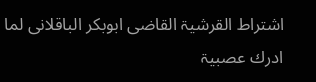اشتراط القرشیۃ القاضی ابوبکر الباقلانی لما ادرك عصبیۃ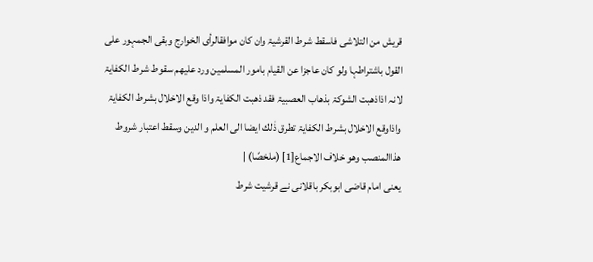قریش من التلاشی فاسقط شرط القرشیۃ وان کان موافقالرأی الخوارج وبقی الجمہور علی القول باشتراطہا ولو کان عاجزا عن القیام بامور المسلمین ورد علیھم سقوط شرط الکفایۃ لانہ اذاذھبت الشوکۃ بذھاب العصبیۃ فقد ذھبت الکفایۃ واذا وقع الاخلال بشرط الکفایۃ واذاوقع الاخلال بشرط الکفایۃ تطرق ذٰلك ایضا الی العلم و الدین وسقط اعتبار شروط ھذاالمنصب وھو خلاف الاجماع[1] (ملخصًا) |
یعنی امام قاضی ابوبکر باقلانی نے قرشیت شرط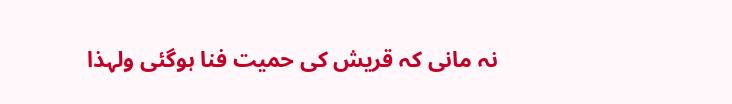نہ مانی کہ قریش کی حمیت فنا ہوگئی ولہذا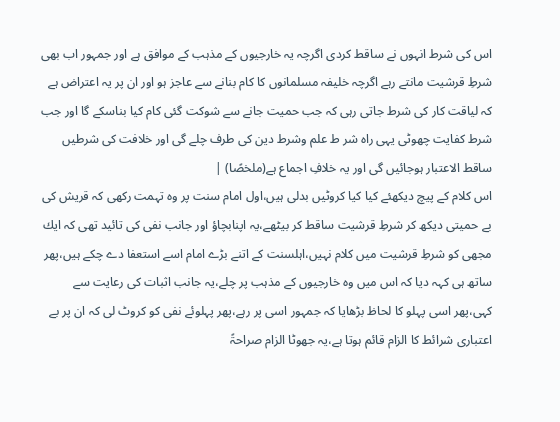اس کی شرط انہوں نے ساقط کردی اگرچہ یہ خارجیوں کے مذہب کے موافق ہے اور جمہور اب بھی شرطِ قرشیت مانتے رہے اگرچہ خلیفہ مسلمانوں کا کام بنانے سے عاجز ہو اور ان پر یہ اعتراض ہے کہ لیاقت کار کی شرط جاتی رہی کہ جب حمیت جانے سے شوکت گئی کام کیا بناسکے گا اور جب شرط کفایت چھوٹی یہی راہ شر ط علم وشرط دین کی طرف چلے گی اور خلافت کی شرطیں ساقط الاعتبار ہوجائیں گی اور یہ خلافِ اجماع ہے(ملخصًا) |
اس کلام کے پیچ دیکھئے کیا کیا کروٹیں بدلی ہیں،اول امام سنت پر وہ تہمت رکھی کہ قریش کی بے حمیتی دیکھ کر شرطِ قرشیت ساقط کر بیٹھے،یہ اپنابچاؤ اور جانب نفی کی تائید تھی کہ ایك مجھی کو شرطِ قرشیت میں کلام نہیں،اہلسنت کے اتنے بڑے امام اسے استعفا دے چکے ہیں،پھر ساتھ ہی کہہ دیا کہ اس میں وہ خارجیوں کے مذہب پر چلے،یہ جانب اثبات کی رعایت سے کہی،پھر اسی پہلو کا لحاظ بڑھایا کہ جمہور اسی پر رہے،پھر پہلوئے نفی کو کروٹ لی کہ ان پر بے اعتباری شرائط کا الزام قائم ہوتا ہے،یہ جھوٹا الزام صراحۃً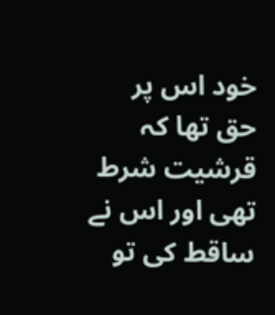خود اس پر حق تھا کہ قرشیت شرط تھی اور اس نے ساقط کی تو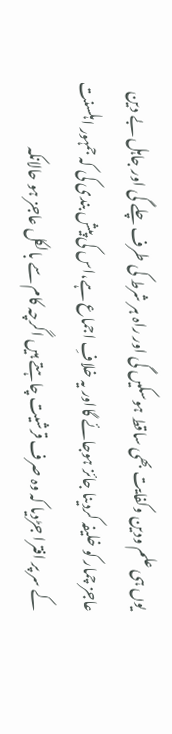یوں ہی علم ودین وکفایت بھی ساقط ہوسکیں گی اور راہ ہر شرط کی طرف چلے گی اور جاہل بے دین عاجز چمار کو خلیفہ کردینا جائز ہوجائے گااور یہ خلافِ اجماع ہے،اس کی پیش بندی کی کہ جمہور اہلسنت کے سر پر افترا جڑدیا کہ وہ صرف قرشیت چاہتے ہیں اگرچہ کام سے بالکل عاجز ہو حالانکہ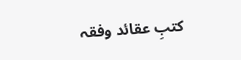کتبِ عقائد وفقہ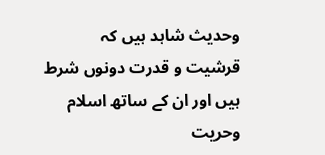وحدیث شاہد ہیں کہ قرشیت و قدرت دونوں شرط ہیں اور ان کے ساتھ اسلام وحریت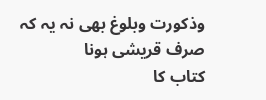وذکورت وبلوغ بھی نہ یہ کہ صرف قریشی ہونا
کتاب کا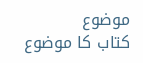موضوع
کتاب کا موضوع